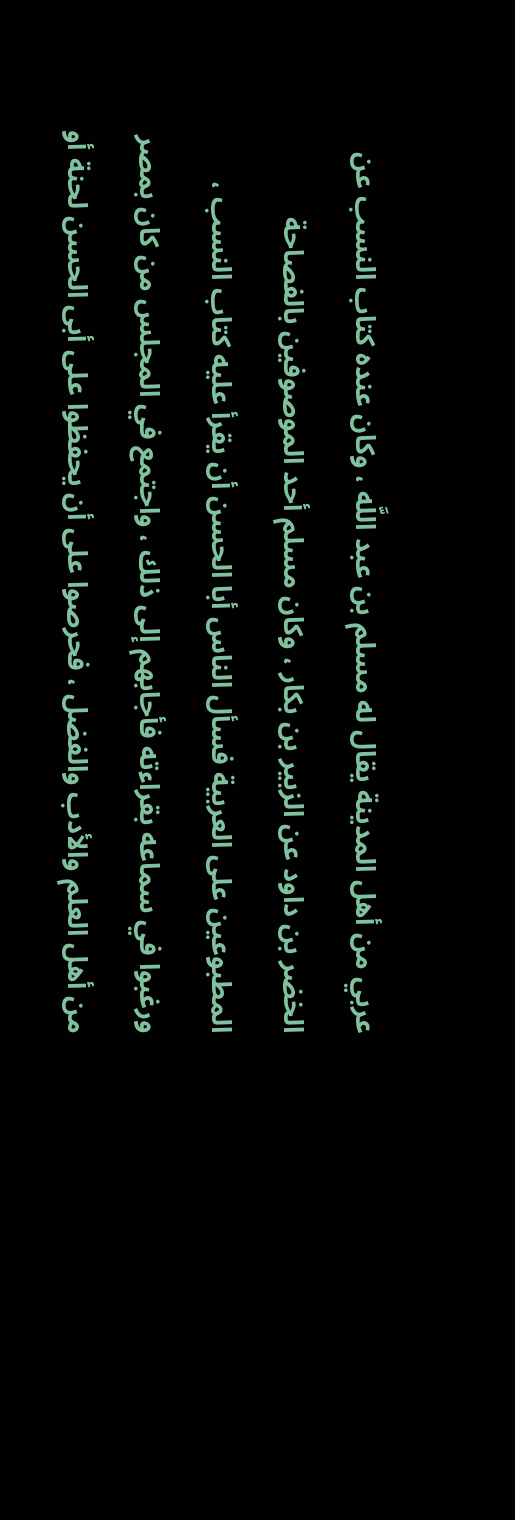عربي من أهل المدينة يقال له مسلم بن عبد اللَّه ، وكان عنده كتاب النسب عن الخضر بن داود عن الزبير بن بكار ، وكان مسلم أحد الموصوفين بالفصاحة المطبوعين على العربية فسأل الناس أبا الحسن أن يقرأ عليه كتاب النسب ، ورغبوا في سماعه بقراءته فأجابهم إلى ذلك ، واجتمع في المجلس من كان بمصر من أهل العلم والأدب والفضل ، فحرصوا على أن يحفظوا على أبى الحسن لحنة أو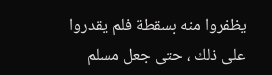يظفروا منه بسقطة فلم يقدروا على ذلك ، حتى جعل مسلم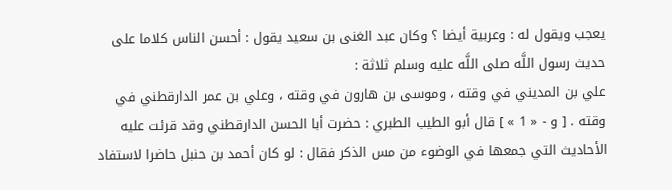يعجب ويقول له : وعربية أيضا ؟ وكان عبد الغنى بن سعيد يقول : أحسن الناس كلاما على حديث رسول اللَّه صلى اللَّه عليه وسلم ثلاثة :
علي بن المديني في وقته ، وموسى بن هارون في وقته ، وعلي بن عمر الدارقطني في وقته . [ و - « 1 » ] قال أبو الطيب الطبري : حضرت أبا الحسن الدارقطني وقد قرئت عليه الأحاديث التي جمعها في الوضوء من مس الذكر فقال : لو كان أحمد بن حنبل حاضرا لاستفاد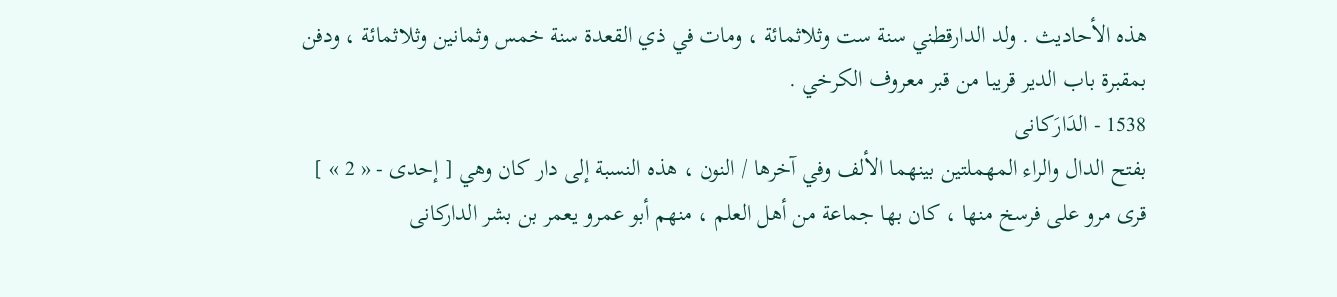هذه الأحاديث . ولد الدارقطني سنة ست وثلاثمائة ، ومات في ذي القعدة سنة خمس وثمانين وثلاثمائة ، ودفن بمقبرة باب الدير قريبا من قبر معروف الكرخي .
1538 - الدَارَكانى
بفتح الدال والراء المهملتين بينهما الألف وفي آخرها / النون ، هذه النسبة إلى دار كان وهي [ إحدى - « 2 » ] قرى مرو على فرسخ منها ، كان بها جماعة من أهل العلم ، منهم أبو عمرو يعمر بن بشر الداركانى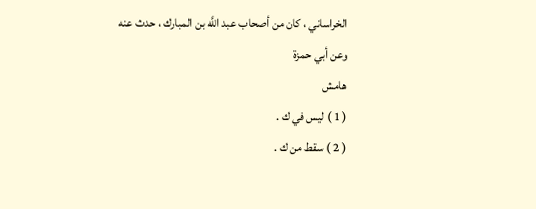الخراساني ، كان من أصحاب عبد اللَّه بن المبارك ، حدث عنه وعن أبي حمزة
هامش
( 1 ) ليس في ك .
( 2 ) سقط من ك .